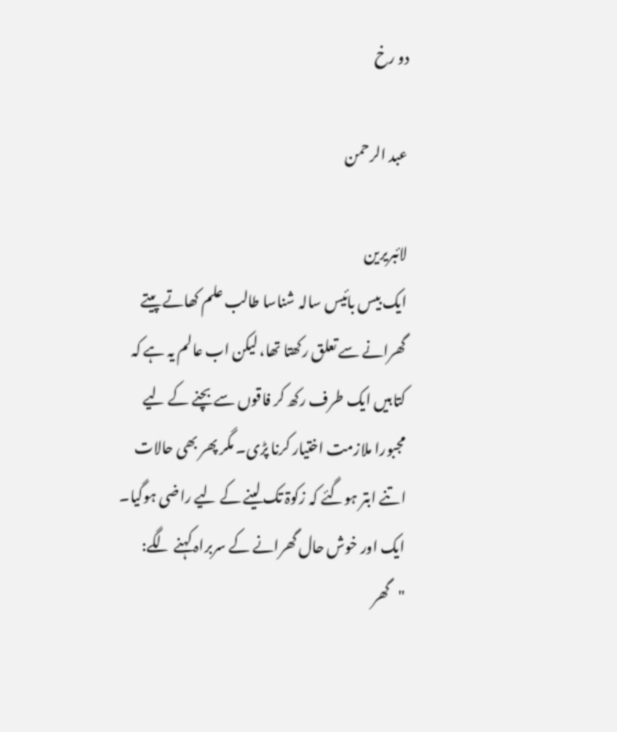دو رخ

عبد الرحمن

لائبریرین
ایک بیس بائیس سالہ شناسا طالب علم کھاتے پیتے گھرانے سے تعلق رکھتا تھا، لیکن اب عالم یہ ہے کہ کتابیں ایک طرف رکھ کر فاقوں سے بچنے کے لیے مجبورا ملازمت اختیار کرنا پڑی۔ مگر پھر بھی حالات اتنے ابتر ہوگئے کہ زکوۃ تک لینے کے لیے راضی ہوگیا۔ ایک اور خوش حال گھرانے کے سربراہ کہنے لگے: "گھر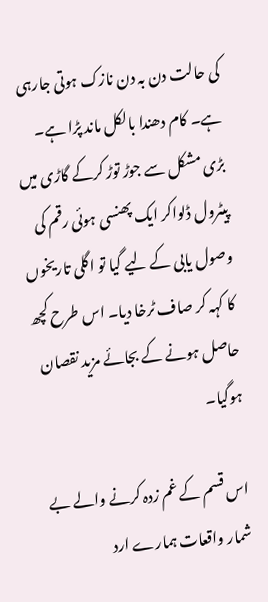کی حالت دن بہ دن نازک ہوتی جارہی ہے۔ کام دھندا بالکل ماند پڑا ہے۔ بڑی مشکل سے جوڑ توڑ کرکے گاڑی میں پیٹرول ڈلواکر ایک پھنسی ہوئی رقم کی وصول یابی کے لیے گیا تو اگلی تاریخوں کا کہہ کر صاف ٹرخا دیا۔ اس طرح کچھ حاصل ہونے کے بجائے مزید نقصان ہوگیا۔

اس قسم کے غم زدہ کرنے والے بے شمار واقعات ہمارے ارد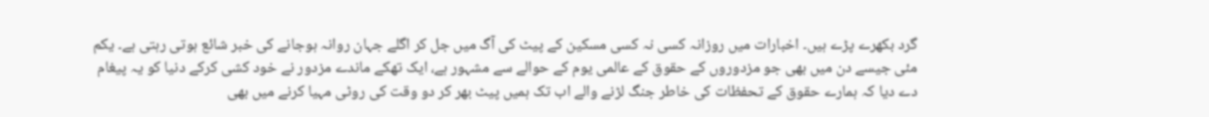گرد بکھرے پڑے ہیں۔ اخبارات میں روزانہ کسی نہ کسی مسکین کے پیٹ کی آگ میں جل کر اگلے جہان روانہ ہوجانے کی خبر شائع ہوتی رہتی ہے۔ یکم مئی جیسے دن میں بھی جو مزدوروں کے حقوق کے عالمی یوم کے حوالے سے مشہور ہے، ایک تھکے ماندے مزدور نے خود کشی کرکے دنیا کو یہ پیغام دے دیا کہ ہمارے حقوق کے تحفظات کی خاطر جنگ لڑنے والے اب تک ہمیں پیٹ بھر کر دو وقت کی روٹی مہیا کرنے میں بھی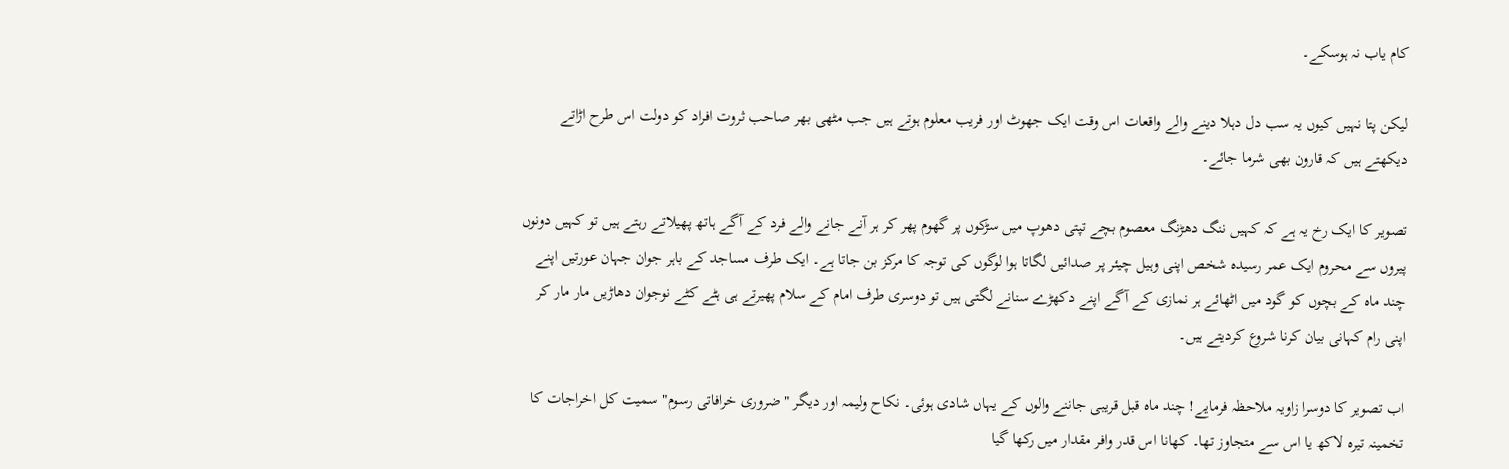کام یاب نہ ہوسکے۔

لیکن پتا نہیں کیوں یہ سب دل دہلا دینے والے واقعات اس وقت ایک جھوٹ اور فریب معلوم ہوتے ہیں جب مٹھی بھر صاحب ثروت افراد کو دولت اس طرح اڑاتے دیکھتے ہیں کہ قارون بھی شرما جائے۔

تصویر کا ایک رخ یہ ہے کہ کہیں ننگ دھڑنگ معصوم بچے تپتی دھوپ میں سڑکوں پر گھوم پھر کر ہر آنے جانے والے فرد کے آگے ہاتھ پھیلاتے رہتے ہیں تو کہیں دونوں پیروں سے محروم ایک عمر رسیدہ شخص اپنی وہیل چیئر پر صدائیں لگاتا ہوا لوگوں کی توجہ کا مرکز بن جاتا ہے۔ ایک طرف مساجد کے باہر جوان جہان عورتیں اپنے چند ماہ کے بچوں کو گود میں اٹھائے ہر نمازی کے آگے اپنے دکھڑے سنانے لگتی ہیں تو دوسری طرف امام کے سلام پھیرتے ہی ہٹے کٹے نوجوان دھاڑیں مار مار کر اپنی رام کہانی بیان کرنا شروع کردیتے ہیں۔

اب تصویر کا دوسرا زاویہ ملاحظہ فرمایے! چند ماہ قبل قریبی جاننے والوں کے یہاں شادی ہوئی۔ نکاح ولیمہ اور دیگر "ضروری خرافاتی رسوم" سمیت کل اخراجات کا تخمینہ تیرہ لاکھ یا اس سے متجاوز تھا۔ کھانا اس قدر وافر مقدار میں رکھا گیا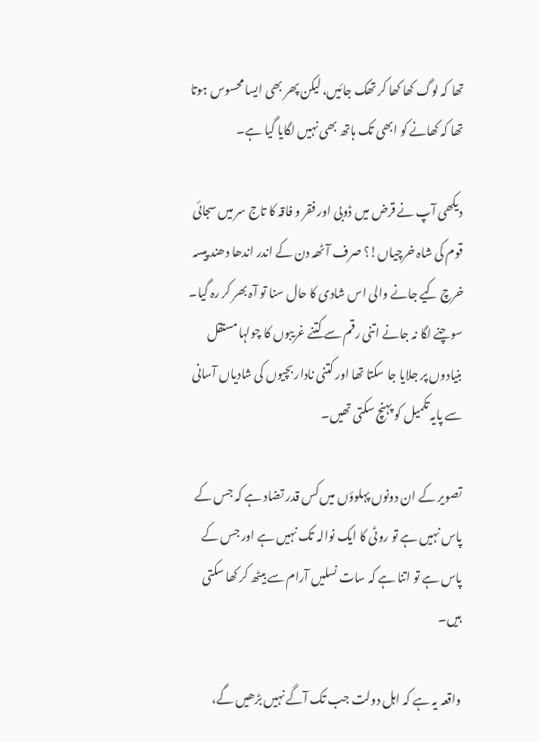تھا کہ لوگ کھا کھا کر تھک جائیں، لیکن پھر بھی ایسا محسوس ہوتا تھا کہ کھانے کو ابھی تک ہاتھ بھی نہیں لگایا گیا ہے۔

دیکھی آپ نے قرض میں ڈوبی اور فقر و فاقہ کا تاج سر میں سجائی قوم کی شاہ خرچیاں!؟ صرف آٹھہ دن کے اندر اندھا دھند پیسہ خرچ کیے جانے والی اس شادی کا حال سنا تو آہ بھر کر رہ گیا۔ سوچنے لگا نہ جانے اتنی رقم سے کتنے غریبوں کا چولہا مستقل بنیادوں پر جلایا جا سکتا تھا اور کتنی نادار بچیوں کی شادیاں آسانی سے پایہ تکمیل کو پہنچ سکتی تھیں۔

تصویر کے ان دونوں پہلوؤں میں کس قدر تضاد ہے کہ جس کے پاس نہیں ہے تو روٹی کا ایک نوالہ تک نہیں ہے اور جس کے پاس ہے تو اتنا ہے کہ سات نسلیں آرام سے بیٹھ کر کھا سکتی ہیں۔

واقعہ یہ ہے کہ اہل دولت جب تک آگے نہیں بڑھیں گے،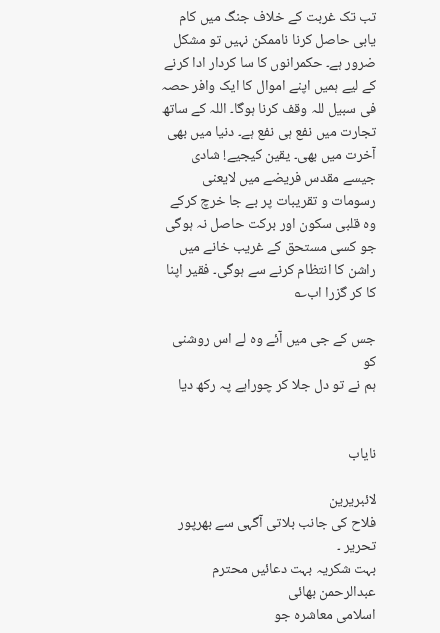تب تک غربت کے خلاف جنگ میں کام یابی حاصل کرنا ناممکن نہیں تو مشکل ضرور ہے۔ حکمرانوں کا سا کردار ادا کرنے کے لیے ہمیں اپنے اموال کا ایک وافر حصہ فی سبیل للہ وقف کرنا ہوگا۔ اللہ کے ساتھ تجارت میں نفع ہی نفع ہے۔ دنیا میں بھی آخرت میں بھی۔ یقین کیجیے! شادی جیسے مقدس فریضے میں لایعنی رسومات و تقریبات پر بے جا خرچ کرکے وہ قلبی سکون اور برکت حاصل نہ ہوگی جو کسی مستحق کے غریب خانے میں راشن کا انتظام کرنے سے ہوگی۔ فقیر اپنا کا کر گزرا اب؎

جس کے جی میں آئے وہ لے اس روشنی کو
ہم نے تو دل جلا کر چوراہے پہ رکھ دیا


نایاب

لائبریرین
فلاح کی جانب بلاتی آگہی سے بھرپور تحریر ۔
بہت شکریہ بہت دعائیں محترم عبدالرحمن بھائی
اسلامی معاشرہ جو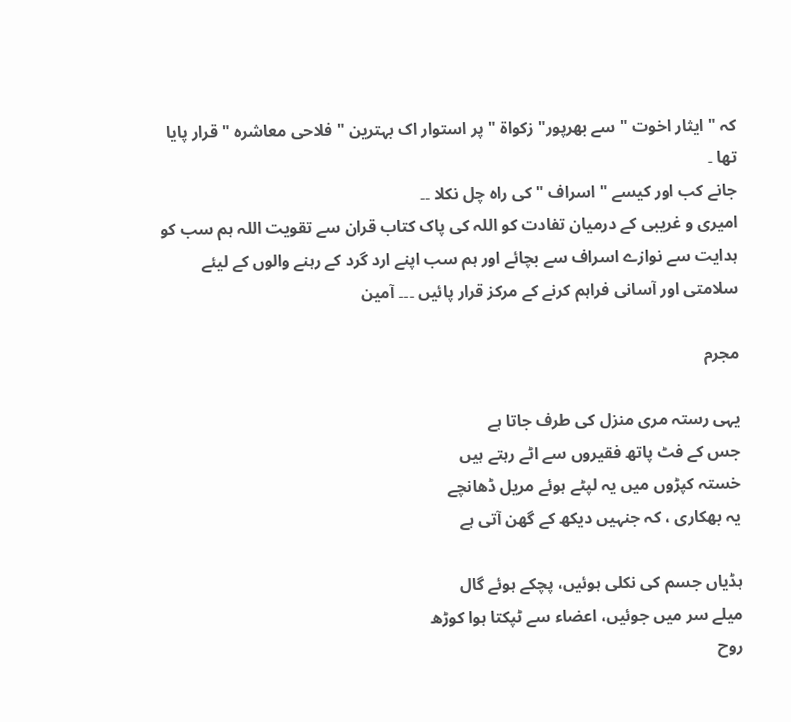کہ " ایثار اخوت " سے بھرپور" زکواۃ " پر استوار اک بہترین " فلاحی معاشرہ " قرار پایا تھا ۔
جانے کب اور کیسے " اسراف " کی راہ چل نکلا ۔۔
امیری و غریبی کے درمیان تفادت کو اللہ کی پاک کتاب قران سے تقویت اللہ ہم سب کو ہدایت سے نوازے اسراف سے بچائے اور ہم سب اپنے ارد گرد کے رہنے والوں کے لیئے سلامتی اور آسانی فراہم کرنے کے مرکز قرار پائیں ۔۔۔ آمین

مجرم

یہی رستہ مری منزل کی طرف جاتا ہے
جس کے فٹ پاتھ فقیروں سے اٹے رہتے ہیں
خستہ کپڑوں میں یہ لپٹے ہوئے مریل ڈھانچے
یہ بھکاری ، کہ جنہیں دیکھ کے گھن آتی ہے

ہڈیاں جسم کی نکلی ہوئیں، پچکے ہوئے گال
میلے سر میں جوئیں، اعضاء سے ٹپکتا ہوا کوڑھ
روح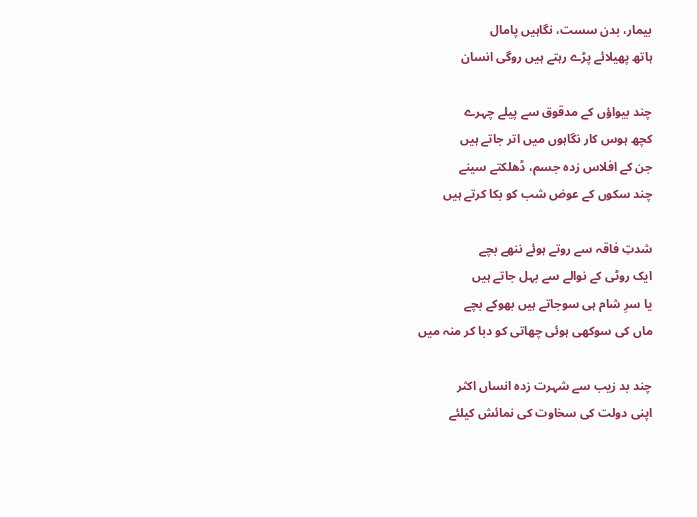بیمار، بدن سست، نگاہیں پامال
ہاتھ پھیلائے پڑے رہتے ہیں روگی انسان

چند بیواؤں کے مدقوق سے پیلے چہرے
کچھ ہوس کار نگاہوں میں اتر جاتے ہیں
جن کے افلاس زدہ جسم، ڈھلکتے سینے
چند سکوں کے عوض شب کو بکا کرتے ہیں

شدتِ فاقہ سے روتے ہوئے ننھے بچے
ایک روٹی کے نوالے سے بہل جاتے ہیں
یا سرِ شام ہی سوجاتے ہیں بھوکے بچے
ماں کی سوکھی ہوئی چھاتی کو دبا کر منہ میں

چند بد زیب سے شہرت زدہ انساں اکثر
اپنی دولت کی سخاوت کی نمائش کیلئے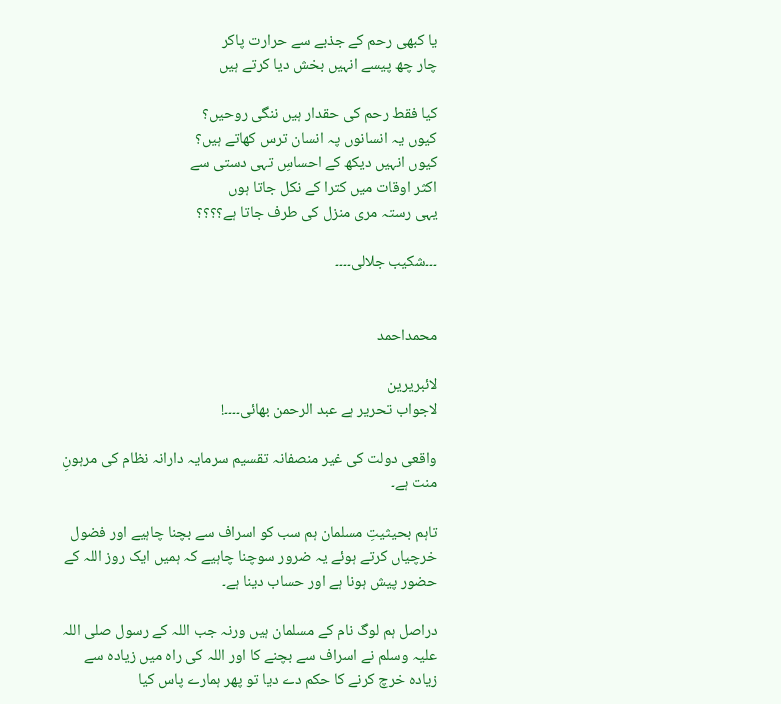یا کبھی رحم کے جذبے سے حرارت پاکر
چار چھ پیسے انہیں بخش دیا کرتے ہیں

کیا فقط رحم کی حقدار ہیں ننگی روحیں؟
کیوں یہ انسانوں پہ انسان ترس کھاتے ہیں؟
کیوں انہیں دیکھ کے احساسِ تہی دستی سے
اکثر اوقات میں کترا کے نکل جاتا ہوں
یہی رستہ مری منزل کی طرف جاتا ہے؟؟؟؟

۔۔۔شکیب جلالی۔۔۔۔


محمداحمد

لائبریرین
لاجواب تحریر ہے عبد الرحمن بھائی۔۔۔۔!

واقعی دولت کی غیر منصفانہ تقسیم سرمایہ دارانہ نظام کی مرہونِ منت ہے۔

تاہم بحیثیتِ مسلمان ہم سب کو اسراف سے بچنا چاہیے اور فضول خرچیاں کرتے ہوئے یہ ضرور سوچنا چاہیے کہ ہمیں ایک روز اللہ کے حضور پیش ہونا ہے اور حساب دینا ہے۔

دراصل ہم لوگ نام کے مسلمان ہیں ورنہ جب اللہ کے رسول صلی اللہ علیہ وسلم نے اسراف سے بچنے کا اور اللہ کی راہ میں زیادہ سے زیادہ خرچ کرنے کا حکم دے دیا تو پھر ہمارے پاس کیا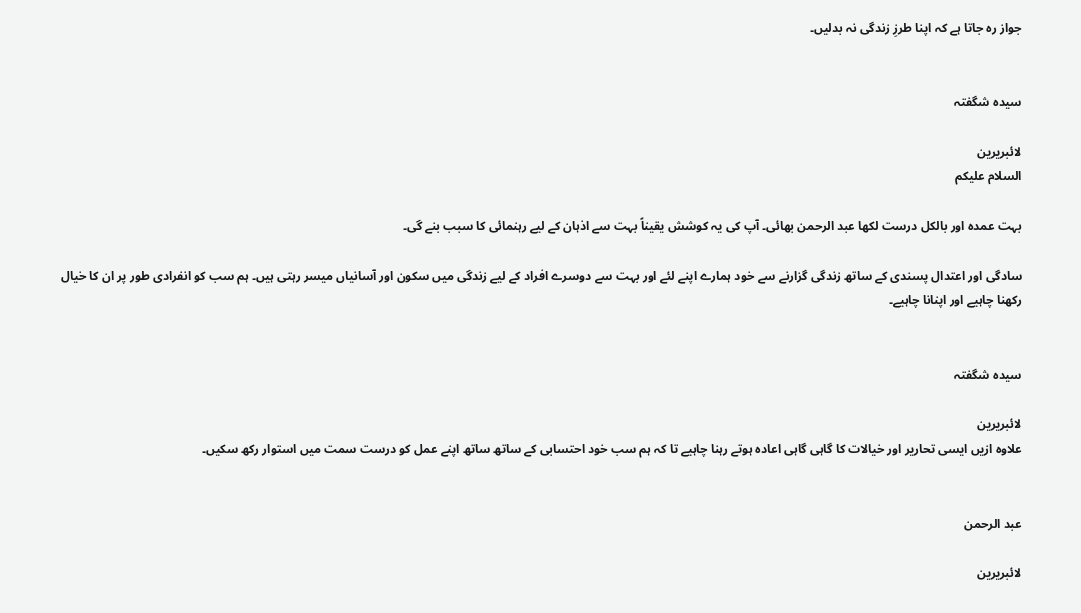جواز رہ جاتا ہے کہ اپنا طرزِ زندگی نہ بدلیں۔


سیدہ شگفتہ

لائبریرین
السلام علیکم

بہت عمدہ اور بالکل درست لکھا عبد الرحمن بھائی۔ آپ کی یہ کوشش یقیناً بہت سے اذہان کے لیے رہنمائی کا سبب بنے گی۔

سادگی اور اعتدال پسندی کے ساتھ زندگی گزارنے سے خود ہمارے اپنے لئے اور بہت سے دوسرے افراد کے لیے زندگی میں سکون اور آسانیاں میسر رہتی ہیں۔ ہم سب کو انفرادی طور پر ان کا خیال رکھنا چاہیے اور اپنانا چاہیے۔


سیدہ شگفتہ

لائبریرین
علاوہ ازیں ایسی تحاریر اور خیالات کا گاہی گاہی اعادہ ہوتے رہنا چاہیے تا کہ ہم سب خود احتسابی کے ساتھ ساتھ اپنے عمل کو درست سمت میں استوار رکھ سکیں۔


عبد الرحمن

لائبریرین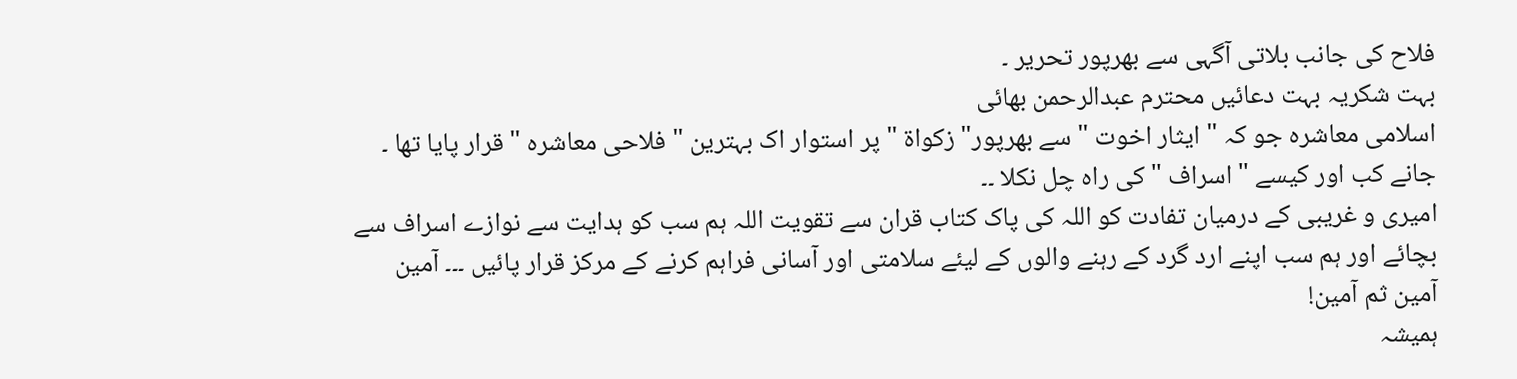فلاح کی جانب بلاتی آگہی سے بھرپور تحریر ۔
بہت شکریہ بہت دعائیں محترم عبدالرحمن بھائی
اسلامی معاشرہ جو کہ " ایثار اخوت " سے بھرپور" زکواۃ " پر استوار اک بہترین " فلاحی معاشرہ " قرار پایا تھا ۔
جانے کب اور کیسے " اسراف " کی راہ چل نکلا ۔۔
امیری و غریبی کے درمیان تفادت کو اللہ کی پاک کتاب قران سے تقویت اللہ ہم سب کو ہدایت سے نوازے اسراف سے بچائے اور ہم سب اپنے ارد گرد کے رہنے والوں کے لیئے سلامتی اور آسانی فراہم کرنے کے مرکز قرار پائیں ۔۔۔ آمین
آمین ثم آمین!
ہمیشہ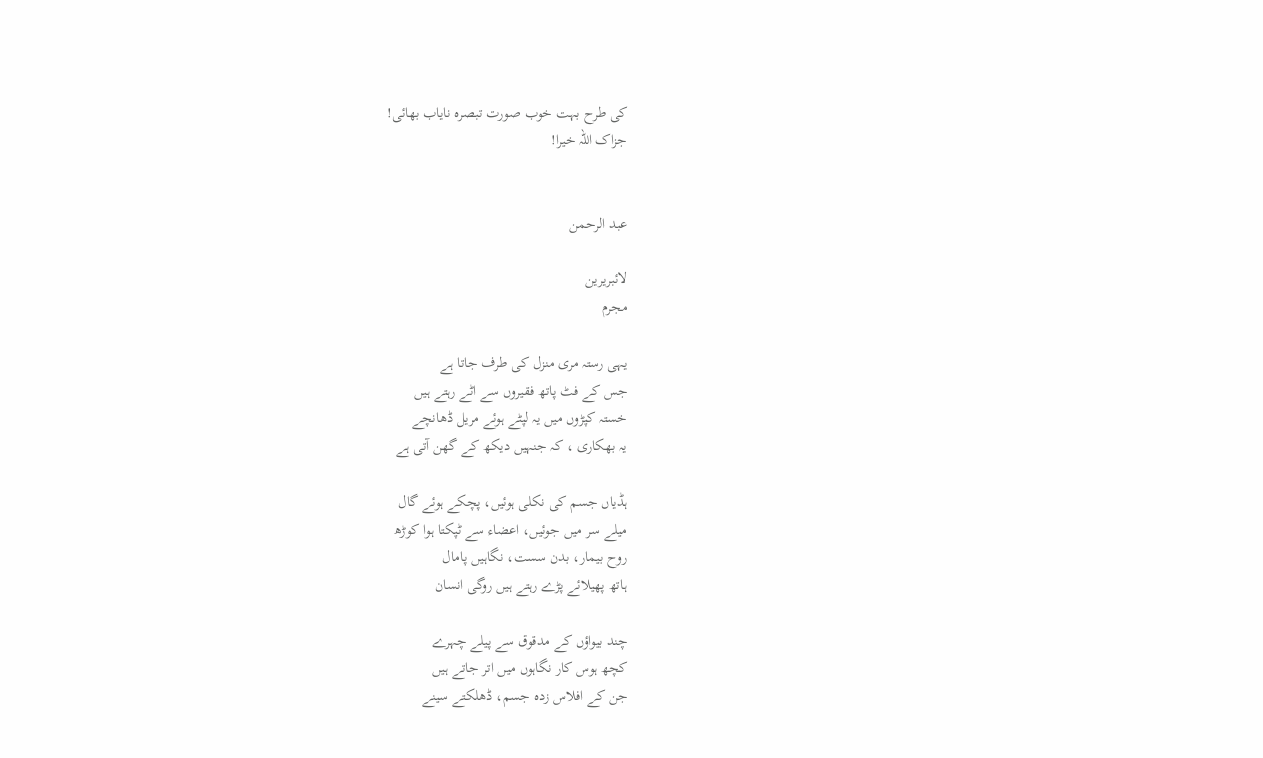کی طرح بہت خوب صورت تبصرہ نایاب بھائی!
جزاک اللہ خیرا!


عبد الرحمن

لائبریرین
مجرم

یہی رستہ مری منزل کی طرف جاتا ہے
جس کے فٹ پاتھ فقیروں سے اٹے رہتے ہیں
خستہ کپڑوں میں یہ لپٹے ہوئے مریل ڈھانچے
یہ بھکاری ، کہ جنہیں دیکھ کے گھن آتی ہے

ہڈیاں جسم کی نکلی ہوئیں، پچکے ہوئے گال
میلے سر میں جوئیں، اعضاء سے ٹپکتا ہوا کوڑھ
روح بیمار، بدن سست، نگاہیں پامال
ہاتھ پھیلائے پڑے رہتے ہیں روگی انسان

چند بیواؤں کے مدقوق سے پیلے چہرے
کچھ ہوس کار نگاہوں میں اتر جاتے ہیں
جن کے افلاس زدہ جسم، ڈھلکتے سینے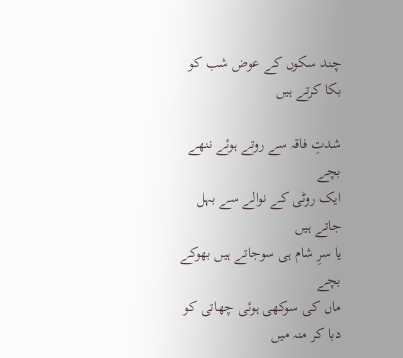چند سکوں کے عوض شب کو بکا کرتے ہیں

شدتِ فاقہ سے روتے ہوئے ننھے بچے
ایک روٹی کے نوالے سے بہل جاتے ہیں
یا سرِ شام ہی سوجاتے ہیں بھوکے بچے
ماں کی سوکھی ہوئی چھاتی کو دبا کر منہ میں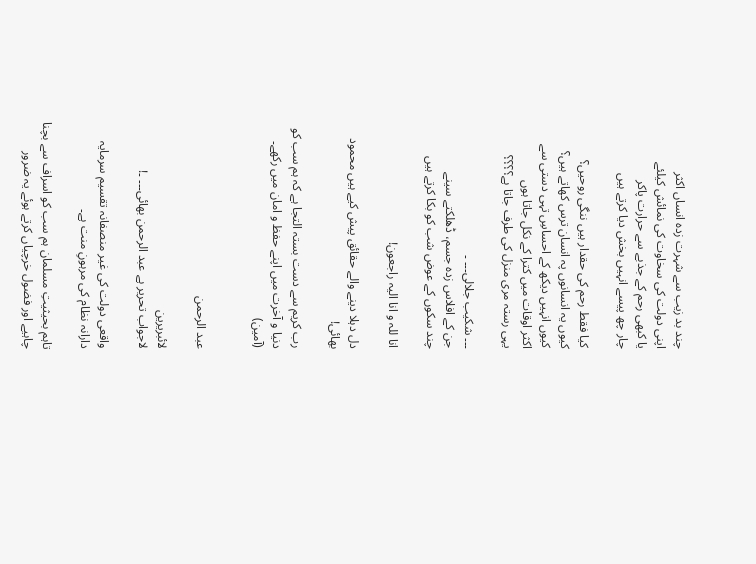چند بد زیب سے شہرت زدہ انساں اکثر
اپنی دولت کی سخاوت کی نمائش کیلئے
یا کبھی رحم کے جذبے سے حرارت پاکر
چار چھ پیسے انہیں بخش دیا کرتے ہیں

کیا فقط رحم کی حقدار ہیں ننگی روحیں؟
کیوں یہ انسانوں پہ انسان ترس کھاتے ہیں؟
کیوں انہیں دیکھ کے احساسِ تہی دستی سے
اکثر اوقات میں کترا کے نکل جاتا ہوں
یہی رستہ مری منزل کی طرف جاتا ہے؟؟؟؟

۔۔۔ شکیب جلالی۔۔۔ ۔
جن کے افلاس زدہ جسم، ڈھلکتے سینے
چند سکوں کے عوض شب کو بکا کرتے ہیں

انا للہ و انا الیہ راجعون!

دل دہلا دینے والے حقائق پیش کیے ہیں محمود بھائی!

رب کریم سے دست بستہ التجا ہے کہ ہم سب کو دنیا و آخرت میں اپنے حفظ و امان میں رکھے۔ (آمین)


عبد الرحمن

لائبریرین
لاجواب تحریر ہے عبد الرحمن بھائی۔۔۔ ۔!

واقعی دولت کی غیر منصفانہ تقسیم سرمایہ دارانہ نظام کی مرہونِ منت ہے۔

تاہم بحیثیتِ مسلمان ہم سب کو اسراف سے بچنا چاہیے اور فضول خرچیاں کرتے ہوئے یہ ضرور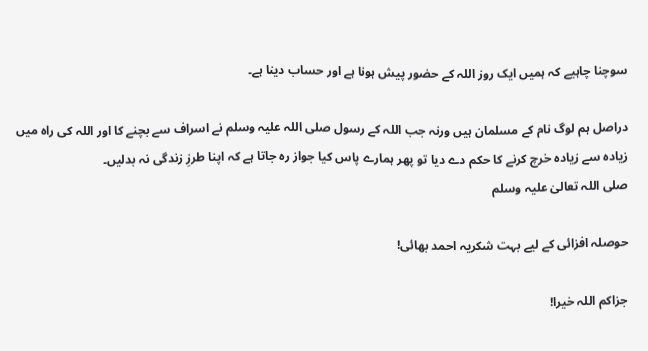سوچنا چاہیے کہ ہمیں ایک روز اللہ کے حضور پیش ہونا ہے اور حساب دینا ہے۔

دراصل ہم لوگ نام کے مسلمان ہیں ورنہ جب اللہ کے رسول صلی اللہ علیہ وسلم نے اسراف سے بچنے کا اور اللہ کی راہ میں زیادہ سے زیادہ خرچ کرنے کا حکم دے دیا تو پھر ہمارے پاس کیا جواز رہ جاتا ہے کہ اپنا طرزِ زندگی نہ بدلیں۔
صلی اللہ تعالیٰ علیہ وسلم

حوصلہ افزائی کے لیے بہت شکریہ احمد بھائی!

جزاکم اللہ خیرا!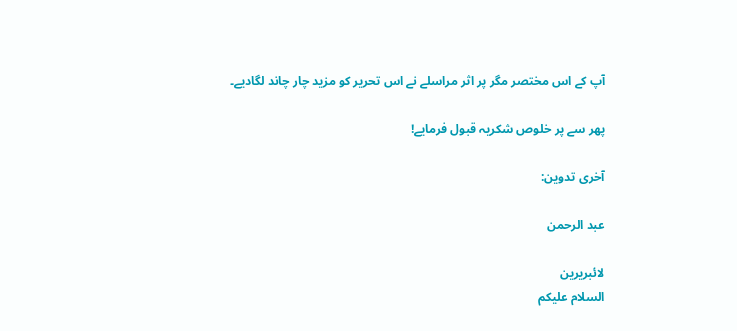آپ کے اس مختصر مگر پر اثر مراسلے نے اس تحریر کو مزید چار چاند لگادیے۔

پھر سے پر خلوص شکریہ قبول فرمایے!

آخری تدوین:

عبد الرحمن

لائبریرین
السلام علیکم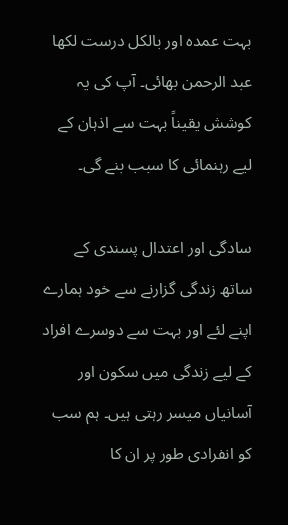بہت عمدہ اور بالکل درست لکھا عبد الرحمن بھائی۔ آپ کی یہ کوشش یقیناً بہت سے اذہان کے لیے رہنمائی کا سبب بنے گی۔

سادگی اور اعتدال پسندی کے ساتھ زندگی گزارنے سے خود ہمارے اپنے لئے اور بہت سے دوسرے افراد کے لیے زندگی میں سکون اور آسانیاں میسر رہتی ہیں۔ ہم سب کو انفرادی طور پر ان کا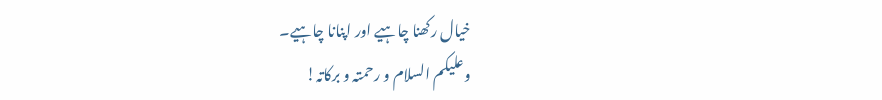خیال رکھنا چاہیے اور اپنانا چاہیے۔
وعلیکم السلام و رحمتہ و برکاتہ!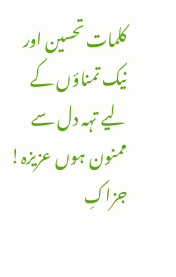کلمات تحسین اور نیک تمناؤں کے لیے تہہ دل سے ممنون ہوں عزیزہ! جزاکِ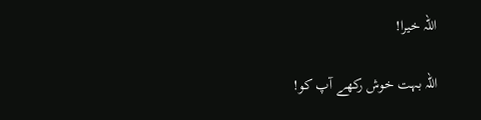اللہ خیرا!

اللہ بہت خوش رکھے آپ کو!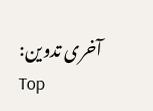آخری تدوین:
Top